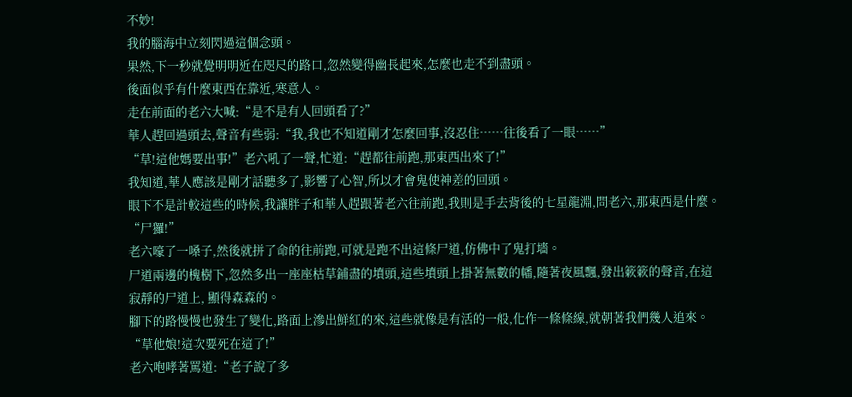不妙!
我的腦海中立刻閃過這個念頭。
果然,下一秒就覺明明近在咫尺的路口,忽然變得幽長起來,怎麼也走不到盡頭。
後面似乎有什麼東西在靠近,寒意人。
走在前面的老六大喊:“是不是有人回頭看了?”
華人趕回過頭去,聲音有些弱:“我,我也不知道剛才怎麼回事,沒忍住……往後看了一眼……”
“草!這他媽要出事!”老六吼了一聲,忙道:“趕都往前跑,那東西出來了!”
我知道,華人應該是剛才話聽多了,影響了心智,所以才會鬼使神差的回頭。
眼下不是計較這些的時候,我讓胖子和華人趕跟著老六往前跑,我則是手去背後的七星龍淵,問老六,那東西是什麼。
“尸玀!”
老六嚎了一嗓子,然後就拼了命的往前跑,可就是跑不出這條尸道,仿佛中了鬼打墻。
尸道兩邊的槐樹下,忽然多出一座座枯草鋪盡的墳頭,這些墳頭上掛著無數的幡,隨著夜風飄,發出簌簌的聲音,在這寂靜的尸道上, 顯得森森的。
腳下的路慢慢也發生了變化,路面上滲出鮮紅的來,這些就像是有活的一般,化作一條條線,就朝著我們幾人追來。
“草他娘!這次要死在這了!”
老六咆哮著罵道:“老子說了多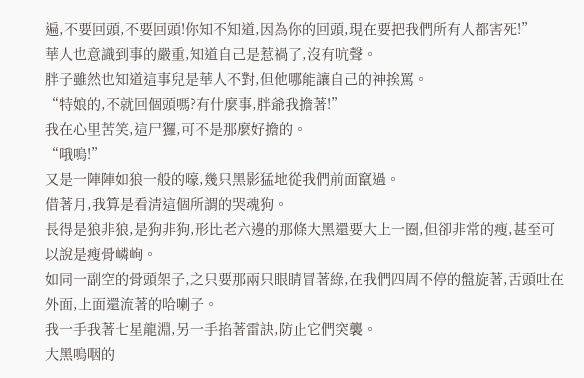遍,不要回頭,不要回頭!你知不知道,因為你的回頭,現在要把我們所有人都害死!”
華人也意識到事的嚴重,知道自己是惹禍了,沒有吭聲。
胖子雖然也知道這事兒是華人不對,但他哪能讓自己的神挨罵。
“特娘的,不就回個頭嗎?有什麼事,胖爺我擔著!”
我在心里苦笑,這尸玀,可不是那麼好擔的。
“哦嗚!”
又是一陣陣如狼一般的嚎,幾只黑影猛地從我們前面竄過。
借著月,我算是看清這個所謂的哭魂狗。
長得是狼非狼,是狗非狗,形比老六邊的那條大黑還要大上一圈,但卻非常的瘦,甚至可以說是瘦骨嶙峋。
如同一副空的骨頭架子,之只要那兩只眼睛冒著綠,在我們四周不停的盤旋著,舌頭吐在外面,上面還流著的哈喇子。
我一手我著七星龍淵,另一手掐著雷訣,防止它們突襲。
大黑嗚咽的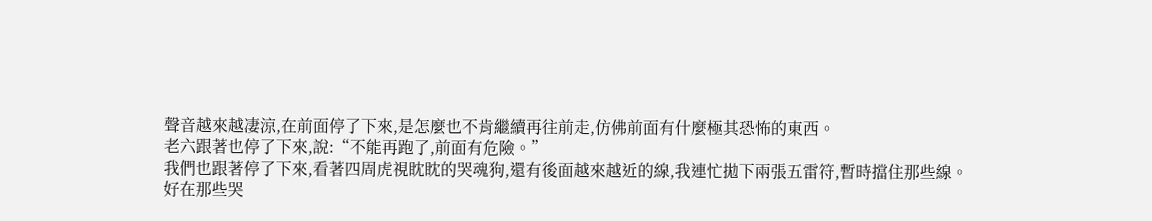聲音越來越凄涼,在前面停了下來,是怎麼也不肯繼續再往前走,仿佛前面有什麼極其恐怖的東西。
老六跟著也停了下來,說:“不能再跑了,前面有危險。”
我們也跟著停了下來,看著四周虎視眈眈的哭魂狗,還有後面越來越近的線,我連忙拋下兩張五雷符,暫時擋住那些線。
好在那些哭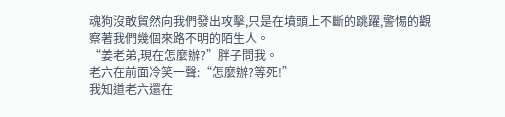魂狗沒敢貿然向我們發出攻擊,只是在墳頭上不斷的跳躍,警惕的觀察著我們幾個來路不明的陌生人。
“姜老弟,現在怎麼辦?”胖子問我。
老六在前面冷笑一聲:“怎麼辦?等死!”
我知道老六還在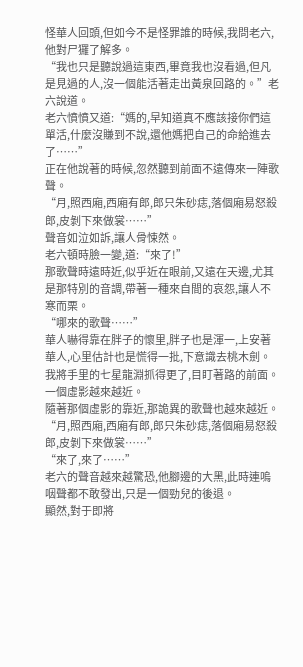怪華人回頭,但如今不是怪罪誰的時候,我問老六,他對尸玀了解多。
“我也只是聽說過這東西,畢竟我也沒看過,但凡是見過的人,沒一個能活著走出黃泉回路的。”老六說道。
老六憤憤又道:“媽的,早知道真不應該接你們這單活,什麼沒賺到不說,還他媽把自己的命給進去了……”
正在他說著的時候,忽然聽到前面不遠傳來一陣歌聲。
“月,照西廂,西廂有郎,郎只朱砂痣,落個廂易怒殺郎,皮剝下來做裳……”
聲音如泣如訴,讓人骨悚然。
老六頓時臉一變,道:“來了!”
那歌聲時遠時近,似乎近在眼前,又遠在天邊,尤其是那特別的音調,帶著一種來自間的哀怨,讓人不寒而栗。
“哪來的歌聲……”
華人嚇得靠在胖子的懷里,胖子也是渾一,上安著華人,心里估計也是慌得一批,下意識去桃木劍。
我將手里的七星龍淵抓得更了,目盯著路的前面。
一個虛影越來越近。
隨著那個虛影的靠近,那詭異的歌聲也越來越近。
“月,照西廂,西廂有郎,郎只朱砂痣,落個廂易怒殺郎,皮剝下來做裳……”
“來了,來了……”
老六的聲音越來越驚恐,他腳邊的大黑,此時連嗚咽聲都不敢發出,只是一個勁兒的後退。
顯然,對于即將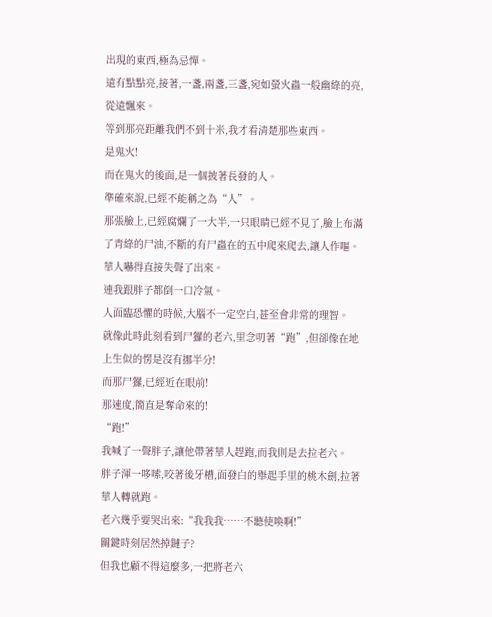出現的東西,極為忌憚。
遠有點點亮,接著,一盞,兩盞,三盞,宛如螢火蟲一般幽綠的亮,從遠飄來。
等到那亮距離我們不到十米,我才看清楚那些東西。
是鬼火!
而在鬼火的後面,是一個披著長發的人。
準確來說,已經不能稱之為“人”。
那張臉上,已經腐爛了一大半,一只眼睛已經不見了,臉上布滿了青綠的尸油,不斷的有尸蟲在的五中爬來爬去,讓人作嘔。
華人嚇得直接失聲了出來。
連我跟胖子都倒一口冷氣。
人面臨恐懼的時候,大腦不一定空白,甚至會非常的理智。
就像此時此刻看到尸玀的老六,里念叨著“跑”,但卻像在地上生似的愣是沒有挪半分!
而那尸玀,已經近在眼前!
那速度,簡直是奪命來的!
“跑!”
我喊了一聲胖子,讓他帶著華人趕跑,而我則是去拉老六。
胖子渾一哆嗦,咬著後牙槽,面發白的舉起手里的桃木劍,拉著華人轉就跑。
老六幾乎要哭出來:“我我我……不聽使喚啊!”
關鍵時刻居然掉鏈子?
但我也顧不得這麼多,一把將老六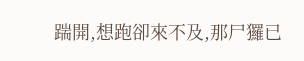踹開,想跑卻來不及,那尸玀已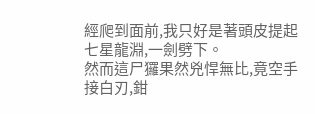經爬到面前,我只好是著頭皮提起七星龍淵,一劍劈下。
然而這尸玀果然兇悍無比,竟空手接白刃,鉗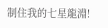制住我的七星龍淵!